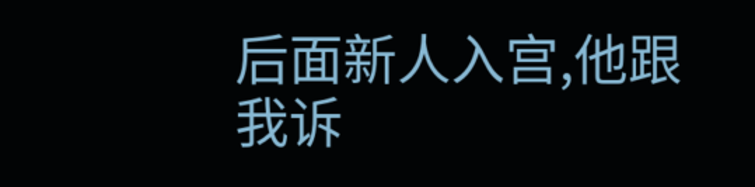后面新人入宫,他跟我诉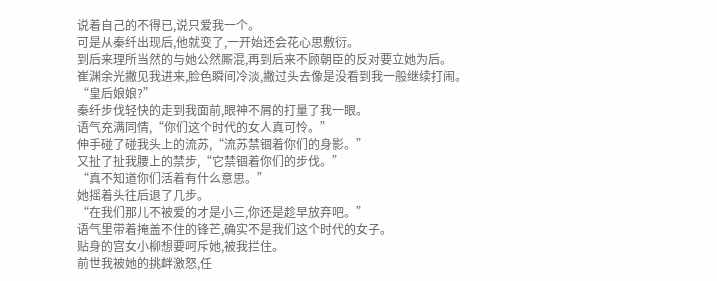说着自己的不得已,说只爱我一个。
可是从秦纤出现后,他就变了,一开始还会花心思敷衍。
到后来理所当然的与她公然厮混,再到后来不顾朝臣的反对要立她为后。
崔渊余光撇见我进来,脸色瞬间冷淡,撇过头去像是没看到我一般继续打闹。
“皇后娘娘?”
秦纤步伐轻快的走到我面前,眼神不屑的打量了我一眼。
语气充满同情,“你们这个时代的女人真可怜。”
伸手碰了碰我头上的流苏,“流苏禁锢着你们的身影。”
又扯了扯我腰上的禁步,“它禁锢着你们的步伐。”
“真不知道你们活着有什么意思。”
她摇着头往后退了几步。
“在我们那儿不被爱的才是小三,你还是趁早放弃吧。”
语气里带着掩盖不住的锋芒,确实不是我们这个时代的女子。
贴身的宫女小柳想要呵斥她,被我拦住。
前世我被她的挑衅激怒,任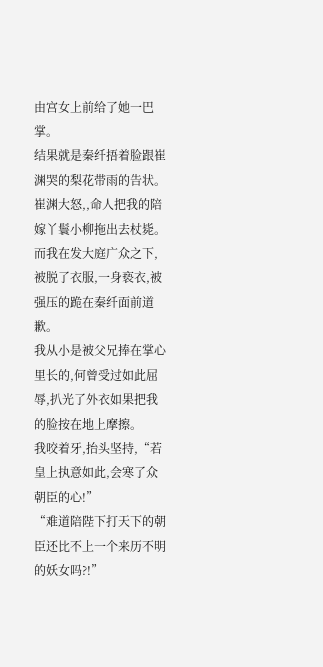由宫女上前给了她一巴掌。
结果就是秦纤捂着脸跟崔渊哭的梨花带雨的告状。
崔渊大怒,,命人把我的陪嫁丫鬟小柳拖出去杖毙。
而我在发大庭广众之下,被脱了衣服,一身亵衣,被强压的跪在秦纤面前道歉。
我从小是被父兄捧在掌心里长的,何曾受过如此屈辱,扒光了外衣如果把我的脸按在地上摩擦。
我咬着牙,抬头坚持,“若皇上执意如此,会寒了众朝臣的心!”
“难道陪陛下打天下的朝臣还比不上一个来历不明的妖女吗?!”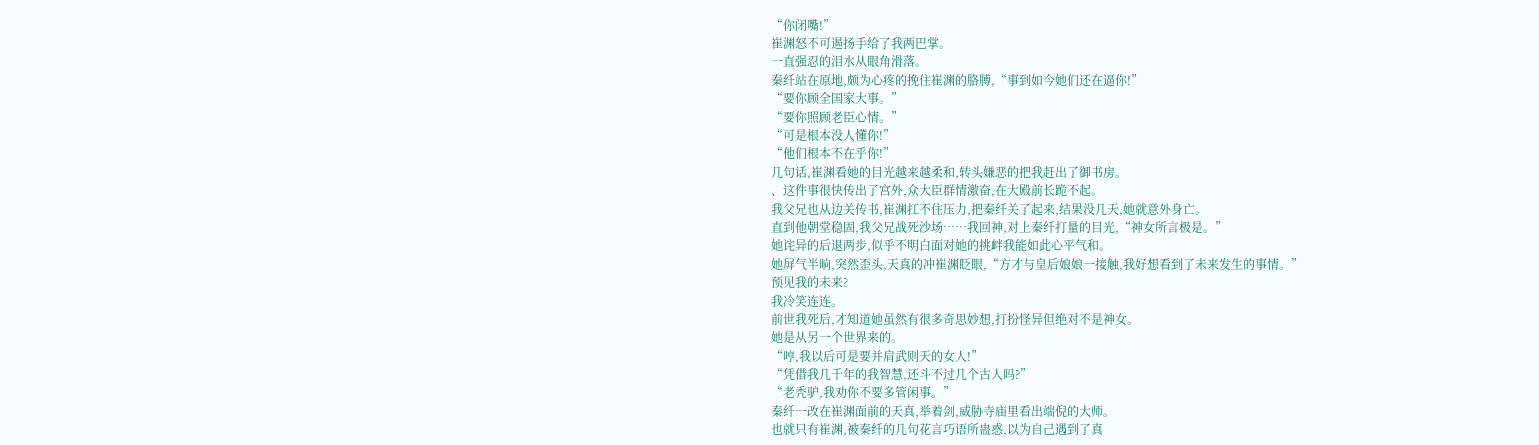“你闭嘴!”
崔渊怒不可遏扬手给了我两巴掌。
一直强忍的泪水从眼角滑落。
秦纤站在原地,颇为心疼的挽住崔渊的胳膊,“事到如今她们还在逼你!”
“要你顾全国家大事。”
“要你照顾老臣心情。”
“可是根本没人懂你!”
“他们根本不在乎你!”
几句话,崔渊看她的目光越来越柔和,转头嫌恶的把我赶出了御书房。
、这件事很快传出了宫外,众大臣群情激奋,在大殿前长跪不起。
我父兄也从边关传书,崔渊扛不住压力,把秦纤关了起来,结果没几天,她就意外身亡。
直到他朝堂稳固,我父兄战死沙场……我回神,对上秦纤打量的目光,“神女所言极是。”
她诧异的后退两步,似乎不明白面对她的挑衅我能如此心平气和。
她屏气半晌,突然歪头,天真的冲崔渊眨眼,“方才与皇后娘娘一接触,我好想看到了未来发生的事情。”
预见我的未来?
我冷笑连连。
前世我死后,才知道她虽然有很多奇思妙想,打扮怪异但绝对不是神女。
她是从另一个世界来的。
“哼,我以后可是要并肩武则天的女人!”
“凭借我几千年的我智慧,还斗不过几个古人吗?”
“老秃驴,我劝你不要多管闲事。”
秦纤一改在崔渊面前的天真,举着剑,威胁寺庙里看出端倪的大师。
也就只有崔渊,被秦纤的几句花言巧语所蛊惑,以为自己遇到了真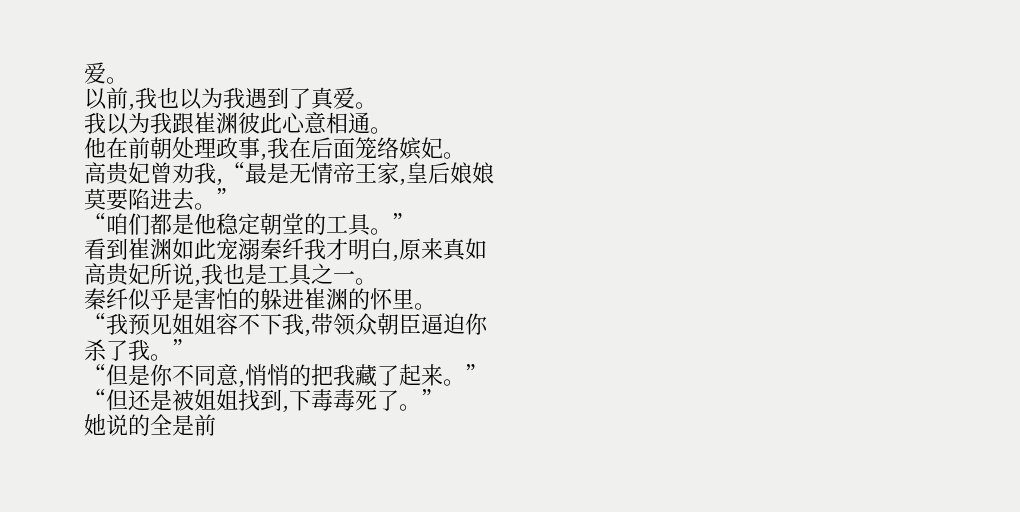爱。
以前,我也以为我遇到了真爱。
我以为我跟崔渊彼此心意相通。
他在前朝处理政事,我在后面笼络嫔妃。
高贵妃曾劝我,“最是无情帝王家,皇后娘娘莫要陷进去。”
“咱们都是他稳定朝堂的工具。”
看到崔渊如此宠溺秦纤我才明白,原来真如高贵妃所说,我也是工具之一。
秦纤似乎是害怕的躲进崔渊的怀里。
“我预见姐姐容不下我,带领众朝臣逼迫你杀了我。”
“但是你不同意,悄悄的把我藏了起来。”
“但还是被姐姐找到,下毒毒死了。”
她说的全是前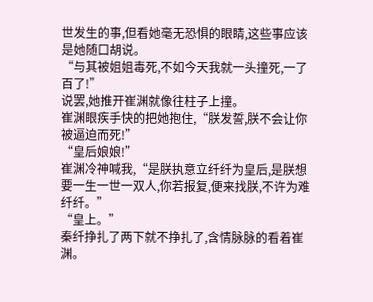世发生的事,但看她毫无恐惧的眼睛,这些事应该是她随口胡说。
“与其被姐姐毒死,不如今天我就一头撞死,一了百了!”
说罢,她推开崔渊就像往柱子上撞。
崔渊眼疾手快的把她抱住,“朕发誓,朕不会让你被逼迫而死!”
“皇后娘娘!”
崔渊冷神喊我,“是朕执意立纤纤为皇后,是朕想要一生一世一双人,你若报复,便来找朕,不许为难纤纤。”
“皇上。”
秦纤挣扎了两下就不挣扎了,含情脉脉的看着崔渊。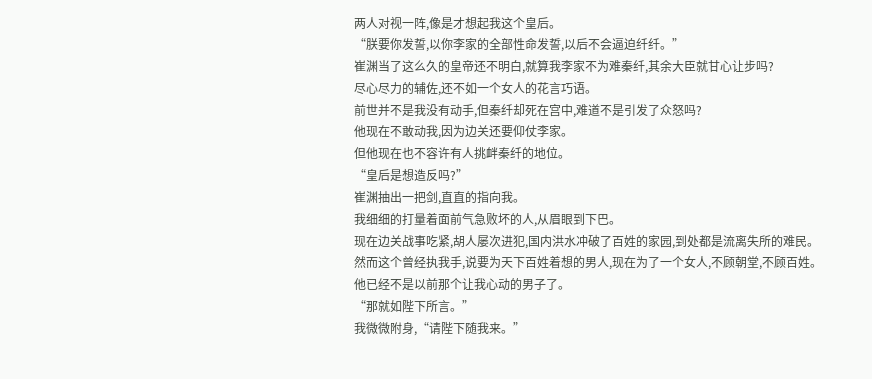两人对视一阵,像是才想起我这个皇后。
“朕要你发誓,以你李家的全部性命发誓,以后不会逼迫纤纤。”
崔渊当了这么久的皇帝还不明白,就算我李家不为难秦纤,其余大臣就甘心让步吗?
尽心尽力的辅佐,还不如一个女人的花言巧语。
前世并不是我没有动手,但秦纤却死在宫中,难道不是引发了众怒吗?
他现在不敢动我,因为边关还要仰仗李家。
但他现在也不容许有人挑衅秦纤的地位。
“皇后是想造反吗?”
崔渊抽出一把剑,直直的指向我。
我细细的打量着面前气急败坏的人,从眉眼到下巴。
现在边关战事吃紧,胡人屡次进犯,国内洪水冲破了百姓的家园,到处都是流离失所的难民。
然而这个曾经执我手,说要为天下百姓着想的男人,现在为了一个女人,不顾朝堂,不顾百姓。
他已经不是以前那个让我心动的男子了。
“那就如陛下所言。”
我微微附身,“请陛下随我来。”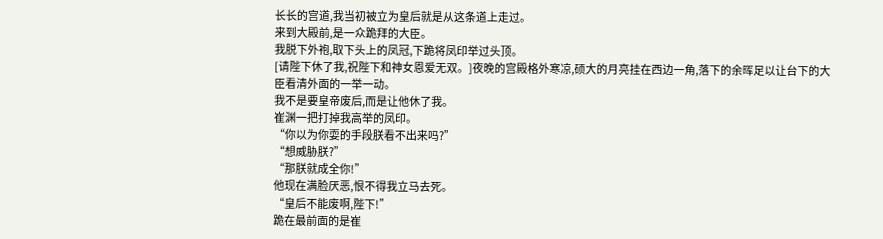长长的宫道,我当初被立为皇后就是从这条道上走过。
来到大殿前,是一众跪拜的大臣。
我脱下外袍,取下头上的凤冠,下跪将凤印举过头顶。
[请陛下休了我,祝陛下和神女恩爱无双。]夜晚的宫殿格外寒凉,硕大的月亮挂在西边一角,落下的余晖足以让台下的大臣看清外面的一举一动。
我不是要皇帝废后,而是让他休了我。
崔渊一把打掉我高举的凤印。
“你以为你耍的手段朕看不出来吗?”
“想威胁朕?”
“那朕就成全你!”
他现在满脸厌恶,恨不得我立马去死。
“皇后不能废啊,陛下!”
跪在最前面的是崔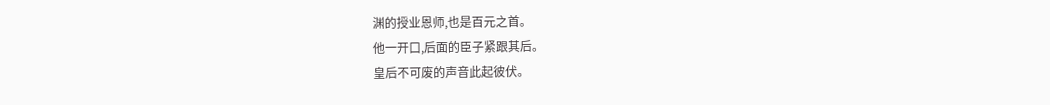渊的授业恩师,也是百元之首。
他一开口,后面的臣子紧跟其后。
皇后不可废的声音此起彼伏。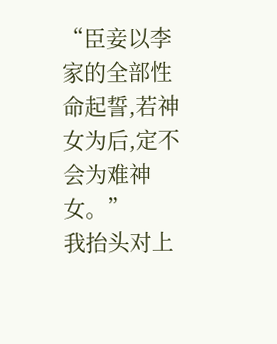“臣妾以李家的全部性命起誓,若神女为后,定不会为难神女。”
我抬头对上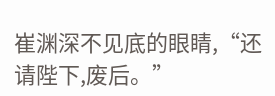崔渊深不见底的眼睛,“还请陛下,废后。”